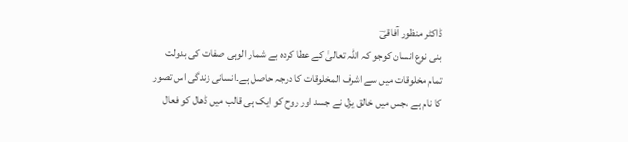ڈاکٹر منظور آفاقیؔ
بنی نوع انسان کوجو کہ اللہ تعالیٰ کے عطا کردہ بے شمار الوہی صفات کی بدولت تمام مخلوقات میں سے اشرف المخلوقات کا درجہ حاصل ہے۔انسانی زندگی اس تصور کا نام ہے ،جس میں خالق یزل نے جسد اور روح کو ایک ہی قالب میں ڈھال کو فعال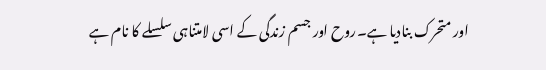اور متحرک بنادیا ہے۔روح اور جسم زندگی کے اسی لامتناہی سلسلے کا نام ہے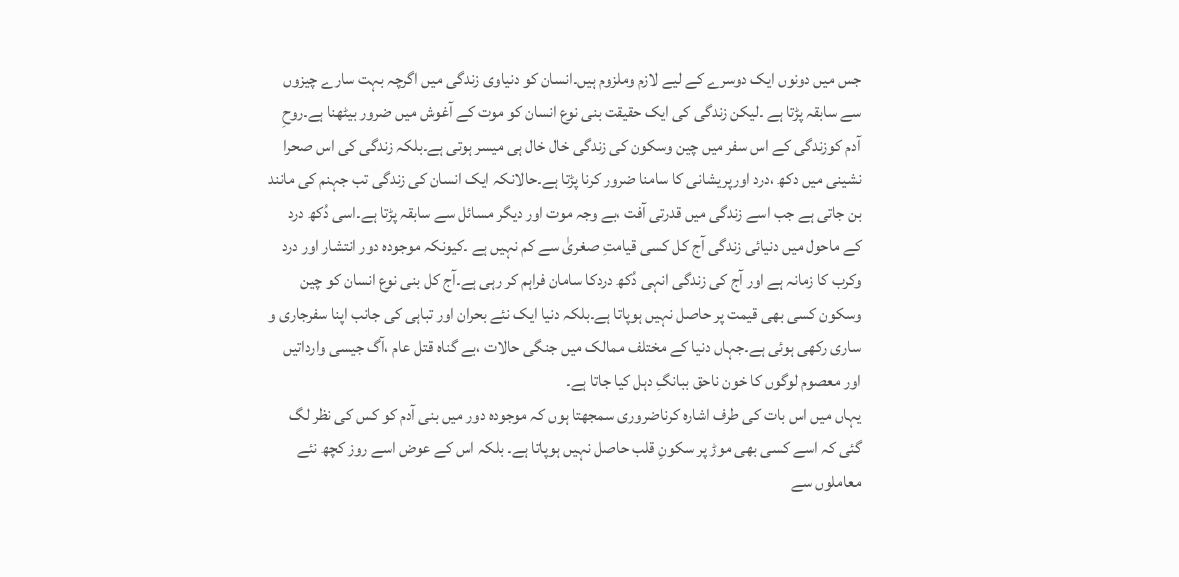جس میں دونوں ایک دوسرے کے لیے لازم وملزوم ہیں۔انسان کو دنیاوی زندگی میں اگرچہ بہت سارے چیزوں سے سابقہ پڑتا ہے ۔لیکن زندگی کی ایک حقیقت بنی نوع انسان کو موت کے آغوش میں ضرور بیٹھنا ہے۔روحِ آدم کوزندگی کے اس سفر میں چین وسکون کی زندگی خال خال ہی میسر ہوتی ہے۔بلکہ زندگی کی اس صحرا نشینی میں دکھ ،درد اورپریشانی کا سامنا ضرور کرنا پڑتا ہے۔حالانکہ ایک انسان کی زندگی تب جہنم کی مانند بن جاتی ہے جب اسے زندگی میں قدرتی آفت ،بے وجہ موت اور دیگر مسائل سے سابقہ پڑتا ہے۔اسی دُکھ درد کے ماحول میں دنیائی زندگی آج کل کسی قیامتِ صغریٰ سے کم نہیں ہے ۔کیونکہ موجودہ دور انتشار اور درد وکرب کا زمانہ ہے اور آج کی زندگی انہی دُکھ دردکا سامان فراہم کر رہی ہے۔آج کل بنی نوع انسان کو چین وسکون کسی بھی قیمت پر حاصل نہیں ہوپاتا ہے۔بلکہ دنیا ایک نئے بحران اور تباہی کی جانب اپنا سفرجاری و ساری رکھی ہوئی ہے۔جہاں دنیا کے مختلف ممالک میں جنگی حالات ،بے گناہ قتل عام ،آگ جیسی وارداتیں اور معصوم لوگوں کا خون ناحق ببانگِ دہل کیا جاتا ہے۔
یہاں میں اس بات کی طرف اشارہ کرناضروری سمجھتا ہوں کہ موجودہ دور میں بنی آدم کو کس کی نظر لگ گئی کہ اسے کسی بھی موڑ پر سکونِ قلب حاصل نہیں ہوپاتا ہے۔ بلکہ اس کے عوض اسے روز کچھ نئے معاملوں سے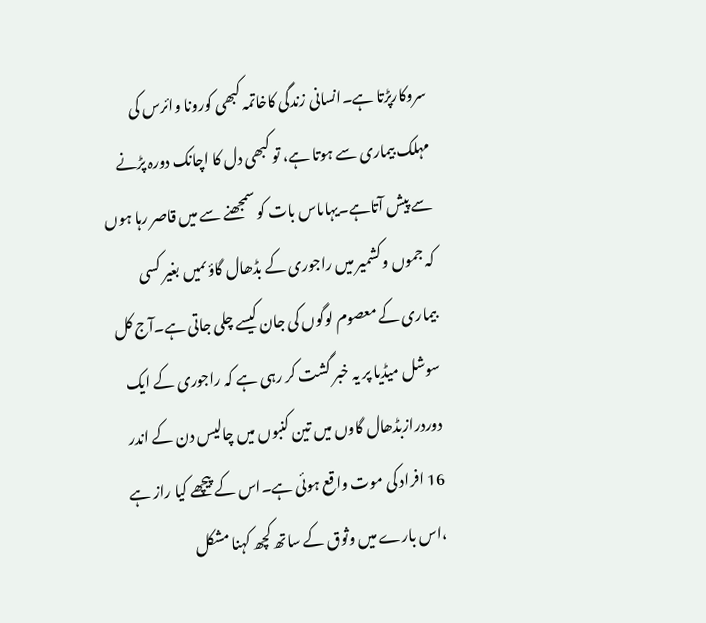سروکارپڑتا ہے۔انسانی زندگی کاخاتمہ کبھی کورونا وائرس کی مہلک بیماری سے ہوتا ہے، تو کبھی دل کا اچانک دورہ پڑنے سے پیش آتاہے۔یہاںاس بات کو سمجھنے سے میں قاصر رہا ہوں کہ جموں وکشمیر میں راجوری کے بڈھال گاؤںمیں بغیر کسی بیماری کے معصوم لوگوں کی جان کیسے چلی جاتی ہے۔آج کل سوشل میڈیا پر یہ خبر گشت کر رہی ہے کہ راجوری کے ایک دوردرازبڈھال گاوں میں تین کنبوں میں چالیس دن کے اندر 16 افراد کی موت واقع ہوئی ہے۔اس کے پیچھے کیا راز ہے ،اس بارے میں وثوق کے ساتھ کچھ کہنا مشکل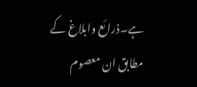ہے۔ذرائع وابلاغ کے مطابق ان معصوم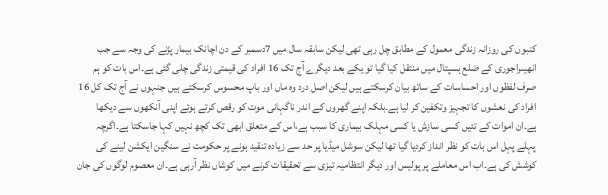کنبوں کی روزانہ زندگی معمول کے مطابق چل رہی تھی لیکن سابقہ سال میں 7دسمبر کے دن اچانک بیمار پڑنے کی وجہ سے جب انھیںراجوری کے ضلع ہسپتال میں منتقل کیا گیا تو یکے بعد دیگرے آج تک 16 افراد کی قیمتی زندگی چلی گئی ہے۔اس بات کو ہم صرف لفظوں اور احساسات کے ساتھ بیان کرسکتے ہیں لیکن اصل درد وہ ماں اور باپ محسوس کرسکتے ہیں جنہوں نے آج تک کل 16 افراد کی نعشوں کا تجہیز وتکفین کر لیا ہے۔بلکہ اپنے گھروں کے اندر ناگہانی موت کو رقص کرتے ہوئے اپنی آنکھوں سے دیکھا ہے۔ان اموات کے تئیں کسی سازش یا کسی مہلک بیماری کا سبب ہے،اس کے متعلق ابھی تک کچھ نہیں کہا جاسکتا ہے۔اگرچہ پہلے پہل اس بات کو نظر انداز کردیا گیا تھا لیکن سوشل میڈیا پر حد سے زیادہ تنقید ہونے پر حکومت نے سنگین ایکشن لینے کی کوشش کی ہے۔اب اس معاملے پر پولیس اور دیگر انتظامیہ تیزی سے تحقیقات کرنے میں کوشاں نظر آرہی ہے۔ان معصوم لوگوں کی جان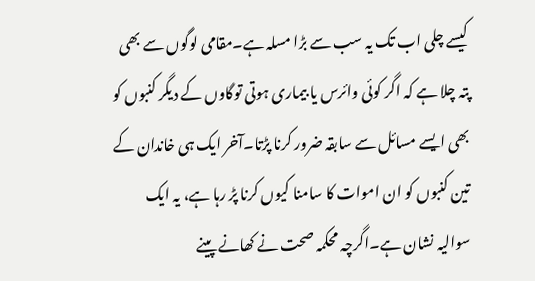کیسے چلی اب تک یہ سب سے بڑا مسلہ ہے۔مقامی لوگوں سے بھی پتہ چلا ہے کہ اگر کوئی وائرس یا بیماری ہوتی توگاوں کے دیگر کنبوں کو بھی ایسے مسائل سے سابقہ ضرور کرنا پڑتا۔آخر ایک ہی خاندان کے تین کنبوں کو ان اموات کا سامنا کیوں کرنا پڑ رہا ہے، یہ ایک سوالیہ نشان ہے۔اگرچہ محکمہ صحت نے کھانے پینے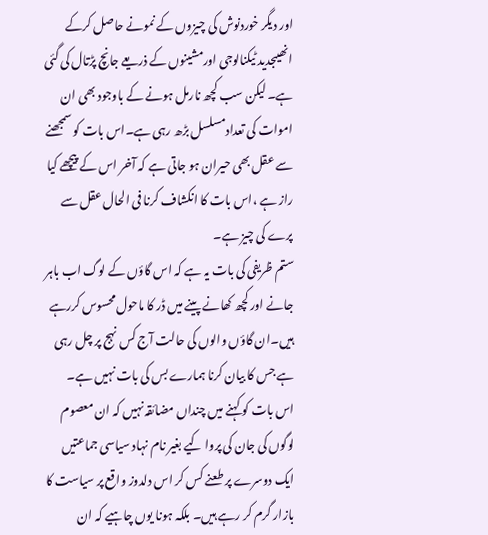اور دیگر خوردنوش کی چیزوں کے نمونے حاصل کرکے انھیںجدید ٹیکنالوجی اورمشینوں کے ذریعے جانچ پڑتال کی گئی ہے۔ لیکن سب کچھ نارمل ہونے کے باوجود بھی ان اموات کی تعدادمسلسل بڑھ رہی ہے۔اس بات کو سمجھنے سے عقل بھی حیران ہو جاتی ہے کہ آخر اس کے پیچھے کیا راز ہے ،اس بات کا انکشاف کرنا فی الحال عقل سے پرے کی چیز ہے۔
ستم ظریفی کی بات یہ ہے کہ اس گاؤں کے لوگ اب باہر جانے اور کچھ کھانے پینے میں ڈر کا ماحول محسوس کررہے ہیں۔ان گاؤں والوں کی حالت آج کس نہج پر چل رہی ہے جس کا بیان کرنا ہمارے بس کی بات نہیں ہے۔ اس بات کو کہنے میں چنداں مضائقہ نہیں کہ ان معصوم لوگوں کی جان کی پروا کیے بغیر نام نہاد سیاسی جماعتیں ایک دوسرے پر طعنے کس کر اس دلدوز واقع پر سیاست کا بازار گرم کر رہے ہیں۔ بلکہ ہونا یوں چاہیے کہ ان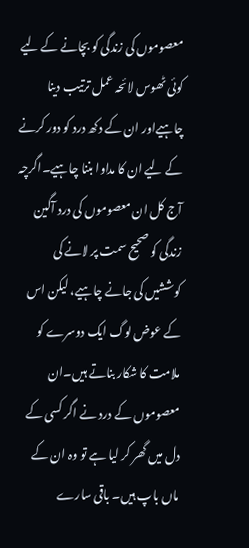معصوموں کی زندگی کو بچانے کے لیے کوئی ٹھوس لائحہ عمل ترتیب دینا چاہیےاور ان کے دکھ درد کو دور کرنے کے لیے ان کا مداوا بننا چاہیے۔اگرچہ آج کل ان معصوموں کی درد آگین زندگی کو صحیح سمت پر لانے کی کوششیں کی جانے چاہیے، لیکن اس کے عوض لوگ ایک دوسرے کو ملامت کا شکار بناتے ہیں۔ان معصوموں کے درد نے اگر کسی کے دل میں گھر کر لیا ہے تو وہ ان کے ماں باپ ہیں۔ باقی سارے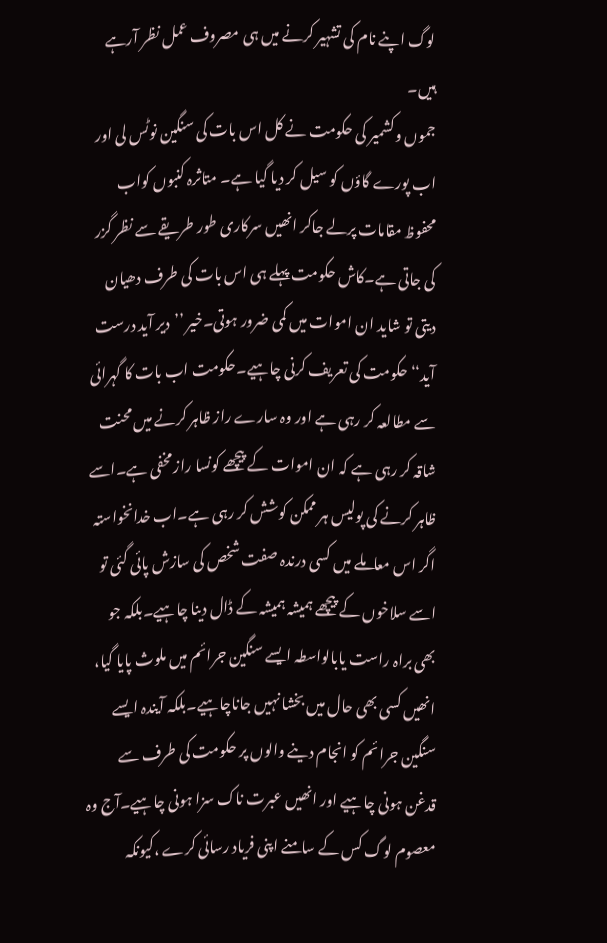لوگ اپنے نام کی تشہیر کرنے میں ہی مصروف عمل نظر آرہے ہیں۔
جموں وکشمیر کی حکومت نے کل اس بات کی سنگین نوٹس لی اور اب پورے گاؤں کو سیل کر دیا گیا ہے۔ متاثرہ کنبوں کواب محفوظ مقامات پرلے جاکر انھیں سرکاری طور طریقے سے نظر گزر کی جاتی ہے۔کاش حکومت پہلے ہی اس بات کی طرف دھیان دیتی تو شاید ان اموات میں کمی ضرور ہوتی۔خیر ’’دیر آید درست آید‘‘حکومت کی تعریف کرنی چاہیے۔حکومت اب بات کا گہرائی سے مطالعہ کر رہی ہے اور وہ سارے راز ظاہر کرنے میں محنت شاقہ کر رہی ہے کہ ان اموات کے پیچھے کونسا راز مخفی ہے۔اسے ظاہر کرنے کی پولیس ہر ممکن کوشش کر رہی ہے۔اب خدانخواستہ اگر اس معاملے میں کسی درندہ صفت شخص کی سازش پائی گئی تو اسے سلاخوں کے پیچھے ہمیشہ ہمیشہ کے ڈال دینا چاہیے۔بلکہ جو بھی براہ راست یابالواسطہ ایسے سنگین جرائم میں ملوث پایا گیا، انھیں کسی بھی حال میں بخشا نہیں جاناچاہیے۔بلکہ آیندہ ایسے سنگین جرائم کو انجام دینے والوں پر حکومت کی طرف سے قدغن ہونی چاہیے اور انھیں عبرت ناک سزا ہونی چاہیے۔آج وہ معصوم لوگ کس کے سامنے اپنی فریاد رسائی کرے ،کیونکہ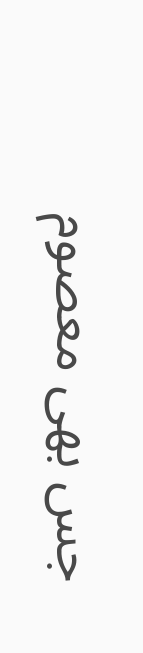جس بھی معصوم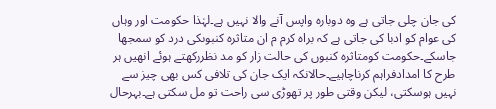کی جان چلی جاتی ہے وہ دوبارہ واپس آنے والا نہیں ہے۔لہٰذا حکومت اور وہاں کی عوام کو ادبا کی جاتی ہے کہ براہ کرم م ان متاثرہ کنبوںکی درد کو سمجھا جاسکے۔حکومت کومتاثرہ کنبوں کی حالت زار کو مد نظررکھتے ہوئے انھیں ہر طرح کا امدادفراہم کرناچاہیے۔حالانکہ ایک جان کی تلافی کس بھی چیز سے نہیں ہوسکتی، لیکن وقتی طور پر تھوڑی سی راحت تو مل سکتی ہے۔بہرحال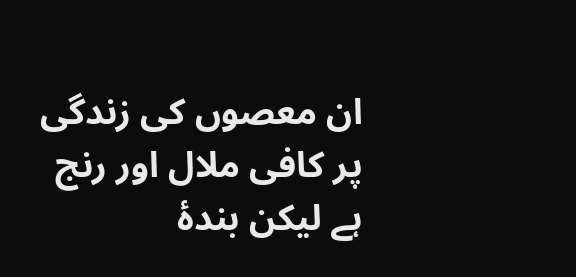ان معصوں کی زندگی پر کافی ملال اور رنج ہے لیکن بندۂ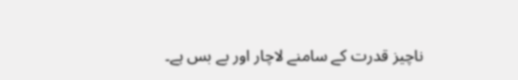ناچیز قدرت کے سامنے لاچار اور بے بس ہے۔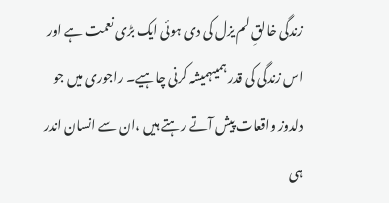زندگی خالقِ لم یزل کی دی ہوئی ایک بڑی نعمت ہے اور اس زندگی کی قدر ہمیںہمیشہ کرنی چاہیے۔ راجوری میں جو دلدوز واقعات پیش آتے رہتے ہیں ،ان سے انسان اندر ہی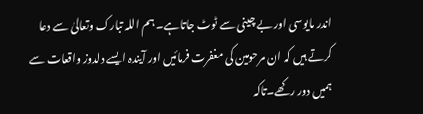اندر مایوسی اور بے چینی سے ٹوٹ جاتاہے۔ ہم اللہ تبارک وتعالیٰ سے دعا کرتے ہیں کہ ان مرحومین کی مغفرت فرمائیں اور آیندہ ایسے دلدوز واقعات سے ہمیں دور رکھے۔تاکہ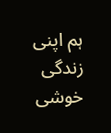ہم اپنی زندگی خوشی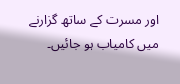اور مسرت کے ساتھ گزارنے میں کامیاب ہو جائیں۔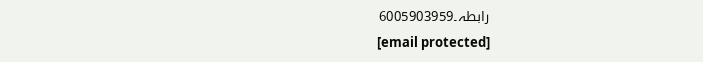رابطہ۔6005903959
[email protected]